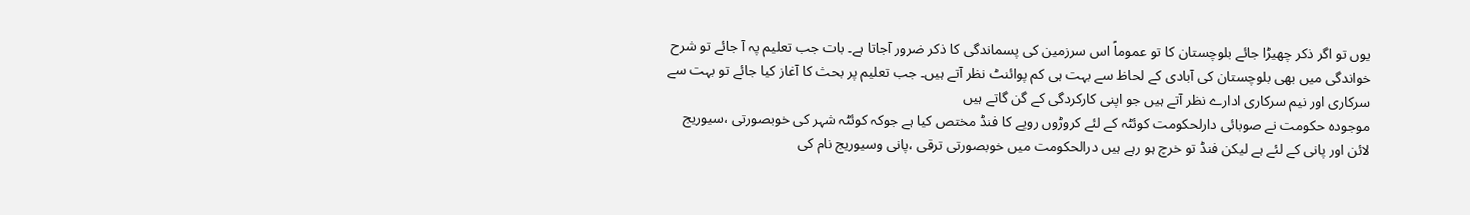یوں تو اگر ذکر چھیڑا جائے بلوچستان کا تو عموماً اس سرزمین کی پسماندگی کا ذکر ضرور آجاتا ہے۔ بات جب تعلیم پہ آ جائے تو شرح خواندگی میں بھی بلوچستان کی آبادی کے لحاظ سے بہت ہی کم پوائنٹ نظر آتے ہیں۔ جب تعلیم پر بحث کا آغاز کیا جائے تو بہت سے سرکاری اور نیم سرکاری ادارے نظر آتے ہیں جو اپنی کارکردگی کے گن گاتے ہیں
موجودہ حکومت نے صوبائی دارلحکومت کوئٹہ کے لئے کروڑوں روپے کا فنڈ مختص کیا ہے جوکہ کوئٹہ شہر کی خوبصورتی ،سیوریج لائن اور پانی کے لئے ہے لیکن فنڈ تو خرچ ہو رہے ہیں درالحکومت میں خوبصورتی ترقی ،پانی وسیوریج نام کی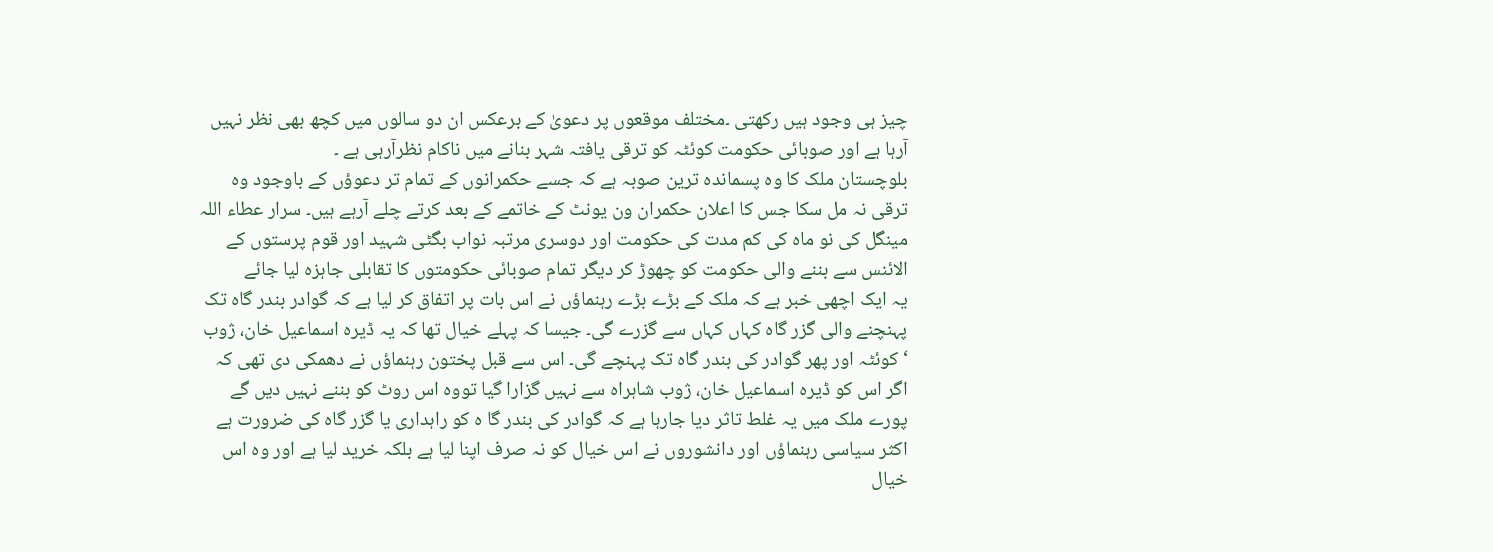چیز ہی وجود ہیں رکھتی ۔مختلف موقعوں پر دعویٰ کے برعکس ان دو سالوں میں کچھ بھی نظر نہیں آرہا ہے اور صوبائی حکومت کوئٹہ کو ترقی یافتہ شہر بنانے میں ناکام نظرآرہی ہے ۔
بلوچستان ملک کا وہ پسماندہ ترین صوبہ ہے کہ جسے حکمرانوں کے تمام تر دعوؤں کے باوجود وہ ترقی نہ مل سکا جس کا اعلان حکمران ون یونٹ کے خاتمے کے بعد کرتے چلے آرہے ہیں۔ سرار عطاء اللہ مینگل کی نو ماہ کی کم مدت کی حکومت اور دوسری مرتبہ نواب بگٹی شہید اور قوم پرستوں کے الائنس سے بننے والی حکومت کو چھوڑ کر دیگر تمام صوبائی حکومتوں کا تقابلی جاہزہ لیا جائے
یہ ایک اچھی خبر ہے کہ ملک کے بڑے بڑے رہنماؤں نے اس بات پر اتفاق کر لیا ہے کہ گوادر بندر گاہ تک پہنچنے والی گزر گاہ کہاں کہاں سے گزرے گی۔ جیسا کہ پہلے خیال تھا کہ یہ ڈیرہ اسماعیل خان، ژوب ‘ کوئٹہ اور پھر گوادر کی بندر گاہ تک پہنچے گی۔ اس سے قبل پختون رہنماؤں نے دھمکی دی تھی کہ اگر اس کو ڈیرہ اسماعیل خان، ژوب شاہراہ سے نہیں گزارا گیا تووہ اس روٹ کو بننے نہیں دیں گے
پورے ملک میں یہ غلط تاثر دیا جارہا ہے کہ گوادر کی بندر گا ہ کو راہداری یا گزر گاہ کی ضرورت ہے اکثر سیاسی رہنماؤں اور دانشوروں نے اس خیال کو نہ صرف اپنا لیا ہے بلکہ خرید لیا ہے اور وہ اس خیال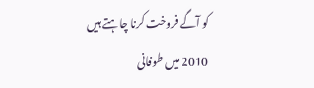کو آگے فروخت کرنا چاہتے ہیں
2010 میں طوفانی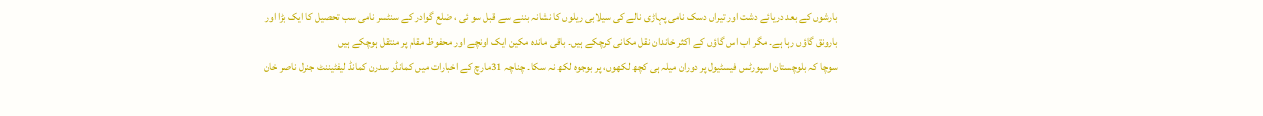بارشوں کے بعد دریائے دشت اور تیراں دسک نامی پہاڑی نالے کی سیلابی ریلوں کا نشانہ بننے سے قبل سو ئی ، ضلع گوادر کے سنٹسر نامی سب تحصیل کا ایک بڑا اور بارونق گاؤں رہا ہے۔ مگر اب اس گاؤں کے اکثر خاندان نقل مکانی کرچکے ہیں۔ باقی ماندہ مکین ایک اونچے اور محفوظ مقام پر منتقل ہوچکے ہیں
سوچا کہ بلوچستان اسپورٹس فیسٹیول پر دوران میلہ ہی کچھ لکھوں، پر بوجوہ لکھ نہ سکا۔ چناچہ 31مارچ کے اخبارات میں کمانڈر سدرن کمانڈ لیفٹیننٹ جنرل ناصر خان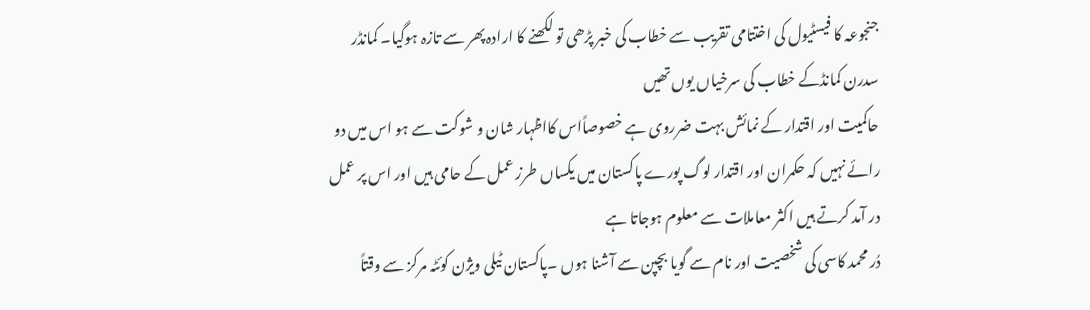جنجوعہ کا فیسٹیول کی اختتامی تقریب سے خطاب کی خبر پڑھی تو لکھنے کا ارادہ پھر سے تازہ ہوگیا۔ کمانڈر سدرن کمانڈکے خطاب کی سرخیاں یوں تھیں
حاکمیت اور اقتدار کے نمائش بہت ضرروی ہے خصوصاًاس کااظہار شان و شوکت سے ہو اس میں دو رائے نہیں کہ حکمران اور اقتدار لوگ پورے پاکستان میں یکساں طرز عمل کے حامی ہیں اور اس پر عمل در آمد کرتے ہیں اکثر معاملات سے معلوم ہوجاتا ہے
دُر محمد کاسی کی شخصیت اور نام سے گویا بچپن سے آشنا ہوں ۔پاکستان ٹیلی ویژن کوئٹہ مرکز سے وقتاً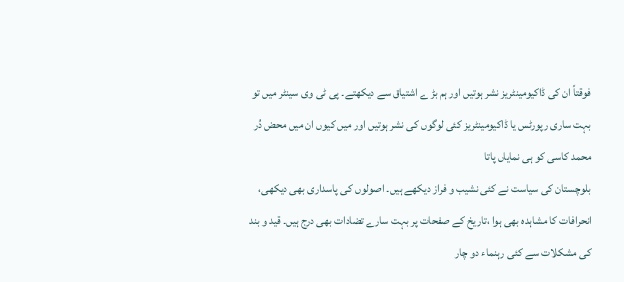فوقتاً ان کی ڈاکیومینٹریز نشر ہوتیں اور ہم بڑ ے اشتیاق سے دیکھتے۔ پی ٹی وی سینٹر میں تو بہت ساری رپورٹس یا ڈاکیومینٹریز کئی لوگوں کی نشر ہوتیں اور میں کیوں ان میں محض دُر محمد کاسی کو ہی نمایاں پاتا
بلوچستان کی سیاست نے کئی نشیب و فراز دیکھے ہیں۔ اصولوں کی پاسداری بھی دیکھی، انحرافات کا مشاہدہ بھی ہوا ،تاریخ کے صفحات پر بہت سارے تضادات بھی درج ہیں۔ قید و بند کی مشکلات سے کئی رہنماء دو چار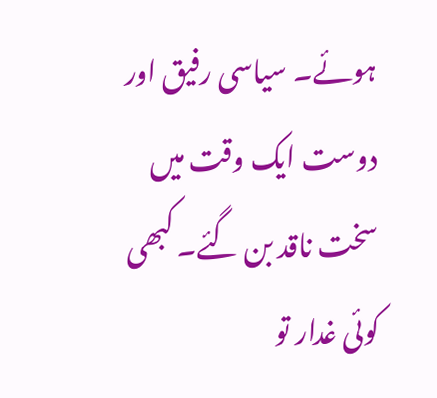ہوئے۔ سیاسی رفیق اور دوست ایک وقت میں سخت ناقد بن گئے۔ کبھی کوئی غدار تو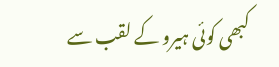کبھی کوئی ہیرو کے لقب سے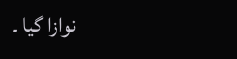نوازا گیا ۔